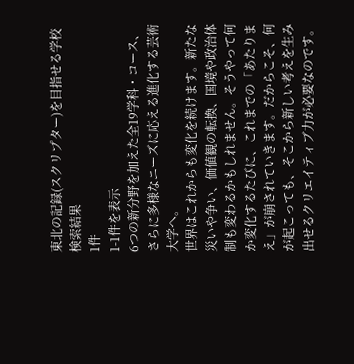東北の記録(スクリプター)を目指せる学校検索結果
1件
1-1件を表示
6つの新分野を加えた全19学科・コース、さらに多様なニーズに応える進化する芸術大学へ。
世界はこれからも変化を続けます。新たな災いや争い、価値観の転換、国境や政治体制も変わるかもしれません。そうやって何か変化するたびに、これまでの「あたりまえ」が崩されていきます。だからこそ、何が起こっても、そこから新しい考えを生み出せるクリエイティブ力が必要なのです。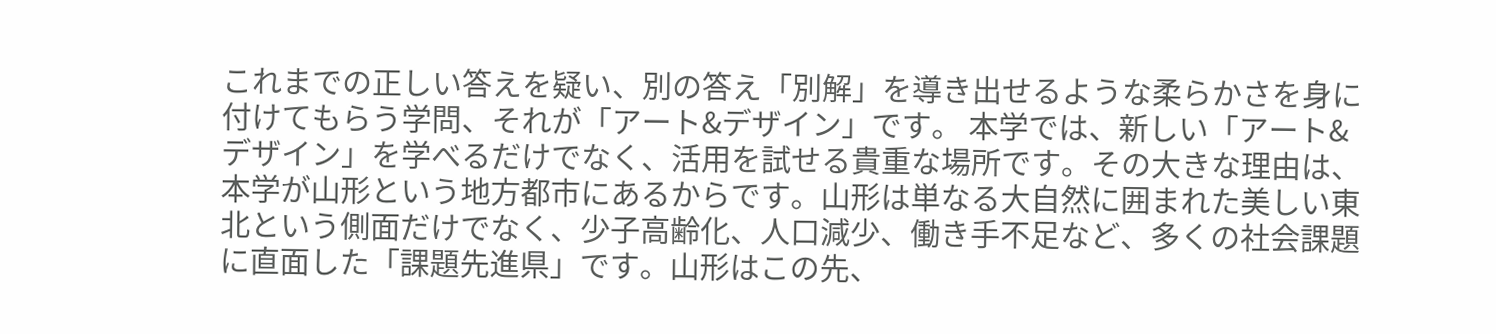これまでの正しい答えを疑い、別の答え「別解」を導き出せるような柔らかさを身に付けてもらう学問、それが「アート&デザイン」です。 本学では、新しい「アート&デザイン」を学べるだけでなく、活用を試せる貴重な場所です。その大きな理由は、本学が山形という地方都市にあるからです。山形は単なる大自然に囲まれた美しい東北という側面だけでなく、少子高齢化、人口減少、働き手不足など、多くの社会課題に直面した「課題先進県」です。山形はこの先、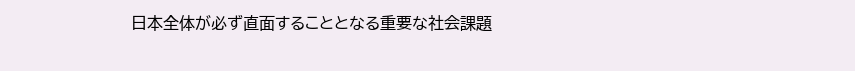日本全体が必ず直面することとなる重要な社会課題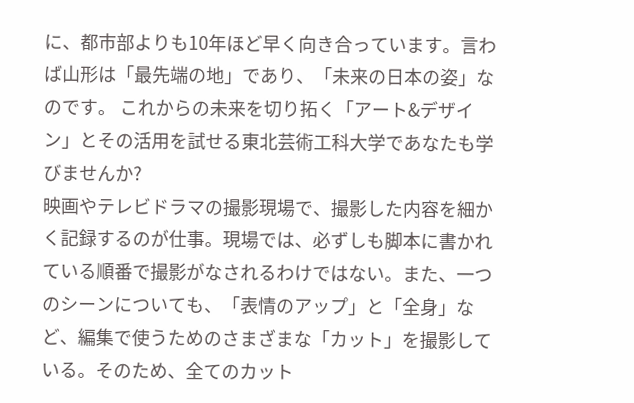に、都市部よりも10年ほど早く向き合っています。言わば山形は「最先端の地」であり、「未来の日本の姿」なのです。 これからの未来を切り拓く「アート&デザイン」とその活用を試せる東北芸術工科大学であなたも学びませんか?
映画やテレビドラマの撮影現場で、撮影した内容を細かく記録するのが仕事。現場では、必ずしも脚本に書かれている順番で撮影がなされるわけではない。また、一つのシーンについても、「表情のアップ」と「全身」など、編集で使うためのさまざまな「カット」を撮影している。そのため、全てのカット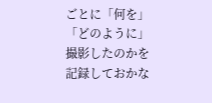ごとに「何を」「どのように」撮影したのかを記録しておかな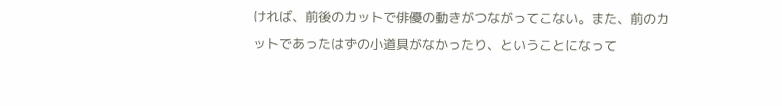ければ、前後のカットで俳優の動きがつながってこない。また、前のカットであったはずの小道具がなかったり、ということになって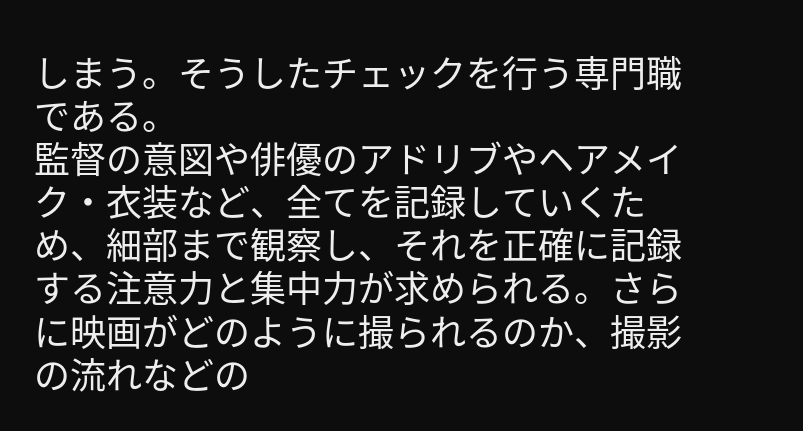しまう。そうしたチェックを行う専門職である。
監督の意図や俳優のアドリブやヘアメイク・衣装など、全てを記録していくため、細部まで観察し、それを正確に記録する注意力と集中力が求められる。さらに映画がどのように撮られるのか、撮影の流れなどの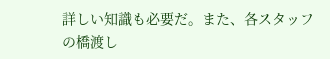詳しい知識も必要だ。また、各スタッフの橋渡し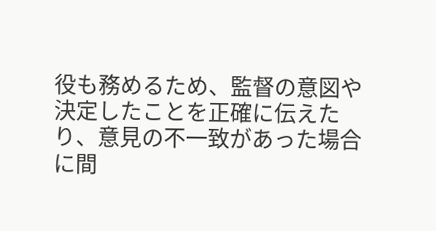役も務めるため、監督の意図や決定したことを正確に伝えたり、意見の不一致があった場合に間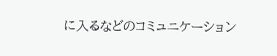に入るなどのコミュニケーション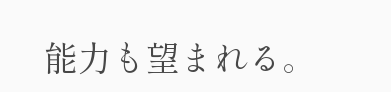能力も望まれる。